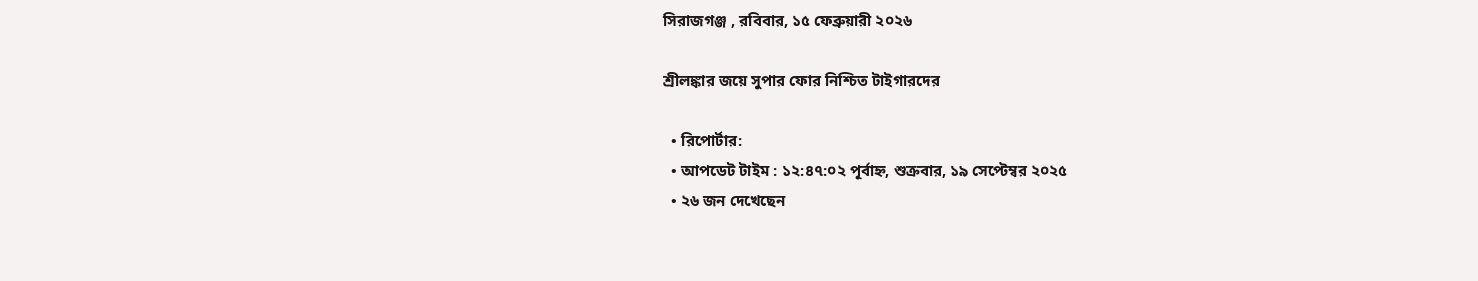সিরাজগঞ্জ , রবিবার, ১৫ ফেব্রুয়ারী ২০২৬

শ্রীলঙ্কার জয়ে সুপার ফোর নিশ্চিত টাইগারদের

  • রিপোর্টার:
  • আপডেট টাইম : ১২:৪৭:০২ পূর্বাহ্ন, শুক্রবার, ১৯ সেপ্টেম্বর ২০২৫
  • ২৬ জন দেখেছেন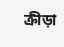ক্রীড়া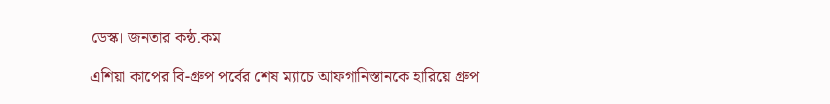ডেস্ক। জনতার কন্ঠ.কম

এশিয়া কাপের বি-গ্রুপ পর্বের শেষ ম্যাচে আফগানিস্তানকে হারিয়ে গ্রুপ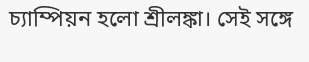চ্যাম্পিয়ন হলো শ্রীলঙ্কা। সেই সঙ্গে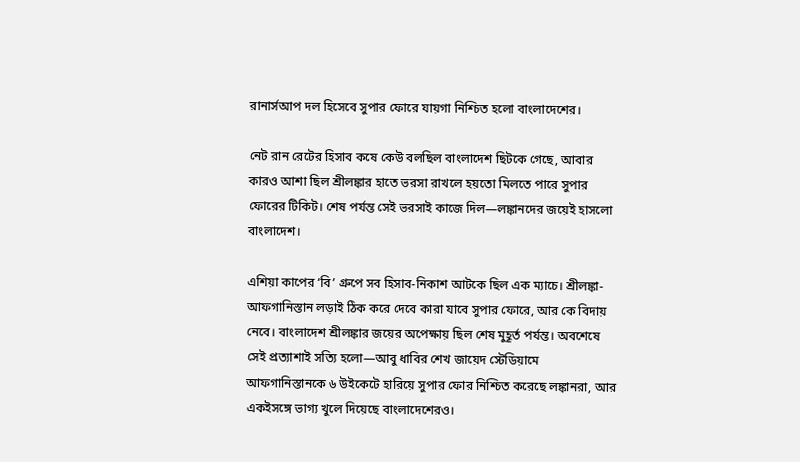রানার্সআপ দল হিসেবে সুপার ফোরে যায়গা নিশ্চিত হলো বাংলাদেশের।

নেট রান রেটের হিসাব কষে কেউ বলছিল বাংলাদেশ ছিটকে গেছে, আবার কারও আশা ছিল শ্রীলঙ্কার হাতে ভরসা রাখলে হয়তো মিলতে পারে সুপার ফোরের টিকিট। শেষ পর্যন্ত সেই ভরসাই কাজে দিল—লঙ্কানদের জয়েই হাসলো বাংলাদেশ।

এশিয়া কাপের ‘বি’ গ্রুপে সব হিসাব-নিকাশ আটকে ছিল এক ম্যাচে। শ্রীলঙ্কা-আফগানিস্তান লড়াই ঠিক করে দেবে কারা যাবে সুপার ফোরে, আর কে বিদায় নেবে। বাংলাদেশ শ্রীলঙ্কার জয়ের অপেক্ষায় ছিল শেষ মুহূর্ত পর্যন্ত। অবশেষে সেই প্রত্যাশাই সত্যি হলো—আবু ধাবির শেখ জায়েদ স্টেডিয়ামে আফগানিস্তানকে ৬ উইকেটে হারিয়ে সুপার ফোর নিশ্চিত করেছে লঙ্কানরা, আর একইসঙ্গে ভাগ্য খুলে দিয়েছে বাংলাদেশেরও।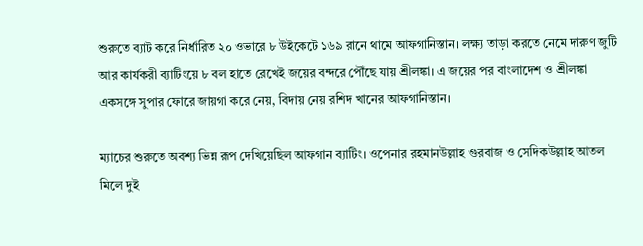শুরুতে ব্যাট করে নির্ধারিত ২০ ওভারে ৮ উইকেটে ১৬৯ রানে থামে আফগানিস্তান। লক্ষ্য তাড়া করতে নেমে দারুণ জুটি আর কার্যকরী ব্যাটিংয়ে ৮ বল হাতে রেখেই জয়ের বন্দরে পৌঁছে যায় শ্রীলঙ্কা। এ জয়ের পর বাংলাদেশ ও শ্রীলঙ্কা একসঙ্গে সুপার ফোরে জায়গা করে নেয়, বিদায় নেয় রশিদ খানের আফগানিস্তান।

ম্যাচের শুরুতে অবশ্য ভিন্ন রূপ দেখিয়েছিল আফগান ব্যাটিং। ওপেনার রহমানউল্লাহ গুরবাজ ও সেদিকউল্লাহ আতল মিলে দুই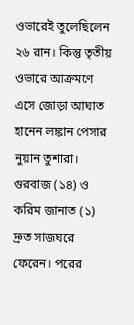ওভারেই তুলেছিলেন ২৬ রান। কিন্তু তৃতীয় ওভারে আক্রমণে এসে জোড়া আঘাত হানেন লঙ্কান পেসার নুয়ান তুশারা। গুরবাজ (১৪) ও করিম জানাত (১) দ্রুত সাজঘরে ফেরেন। পরের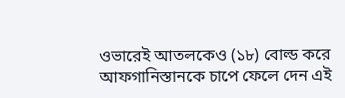ওভারেই আতলকেও (১৮) বোল্ড করে আফগানিস্তানকে চাপে ফেলে দেন এই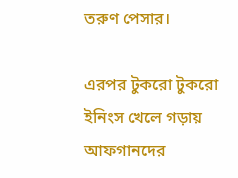তরুণ পেসার।

এরপর টুকরো টুকরো ইনিংস খেলে গড়ায় আফগানদের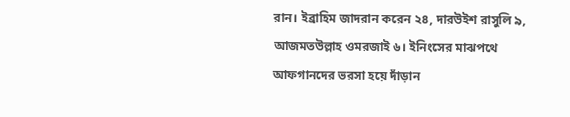রান। ইব্রাহিম জাদরান করেন ২৪, দারউইশ রাসুলি ৯, আজমতউল্লাহ ওমরজাই ৬। ইনিংসের মাঝপথে আফগানদের ভরসা হয়ে দাঁড়ান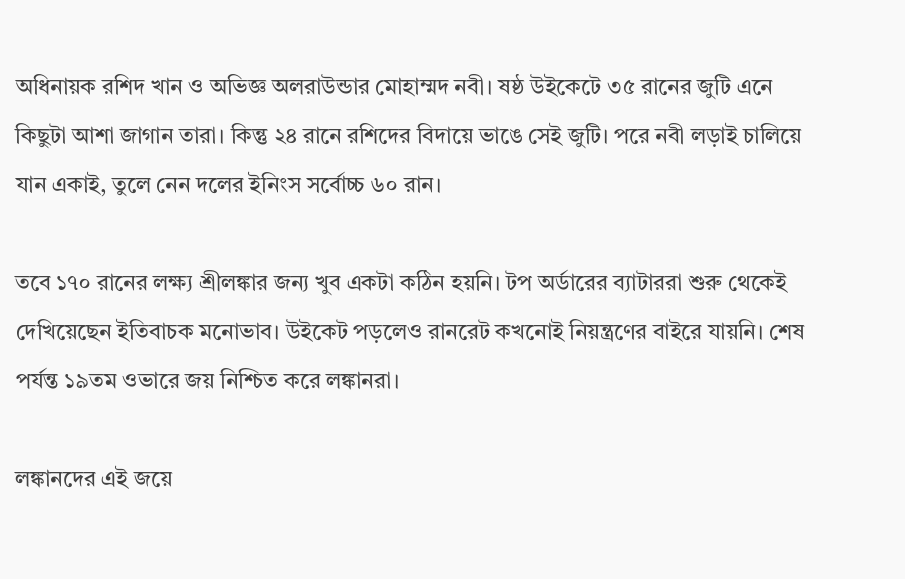অধিনায়ক রশিদ খান ও অভিজ্ঞ অলরাউন্ডার মোহাম্মদ নবী। ষষ্ঠ উইকেটে ৩৫ রানের জুটি এনে কিছুটা আশা জাগান তারা। কিন্তু ২৪ রানে রশিদের বিদায়ে ভাঙে সেই জুটি। পরে নবী লড়াই চালিয়ে যান একাই, তুলে নেন দলের ইনিংস সর্বোচ্চ ৬০ রান।

তবে ১৭০ রানের লক্ষ্য শ্রীলঙ্কার জন্য খুব একটা কঠিন হয়নি। টপ অর্ডারের ব্যাটাররা শুরু থেকেই দেখিয়েছেন ইতিবাচক মনোভাব। উইকেট পড়লেও রানরেট কখনোই নিয়ন্ত্রণের বাইরে যায়নি। শেষ পর্যন্ত ১৯তম ওভারে জয় নিশ্চিত করে লঙ্কানরা।

লঙ্কানদের এই জয়ে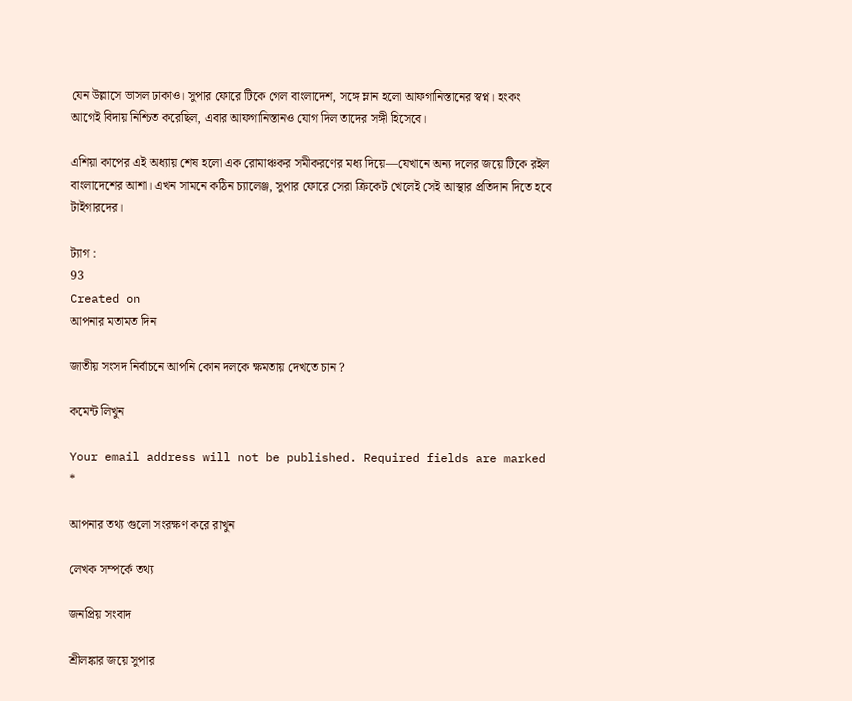যেন উল্লাসে ভাসল ঢাকাও। সুপার ফোরে টিকে গেল বাংলাদেশ, সঙ্গে ম্লান হলো আফগানিস্তানের স্বপ্ন। হংকং আগেই বিদায় নিশ্চিত করেছিল, এবার আফগানিস্তানও যোগ দিল তাদের সঙ্গী হিসেবে।

এশিয়া কাপের এই অধ্যায় শেষ হলো এক রোমাঞ্চকর সমীকরণের মধ্য দিয়ে—যেখানে অন্য দলের জয়ে টিকে রইল বাংলাদেশের আশা। এখন সামনে কঠিন চ্যালেঞ্জ, সুপার ফোরে সেরা ক্রিকেট খেলেই সেই আস্থার প্রতিদান দিতে হবে টাইগারদের।

ট্যাগ :
93
Created on
আপনার মতামত দিন

জাতীয় সংসদ নির্বাচনে আপনি কোন দলকে ক্ষমতায় দেখতে চান ?

কমেন্ট লিখুন

Your email address will not be published. Required fields are marked *

আপনার তথ্য গুলো সংরক্ষণ করে রাখুন

লেখক সম্পর্কে তথ্য

জনপ্রিয় সংবাদ

শ্রীলঙ্কার জয়ে সুপার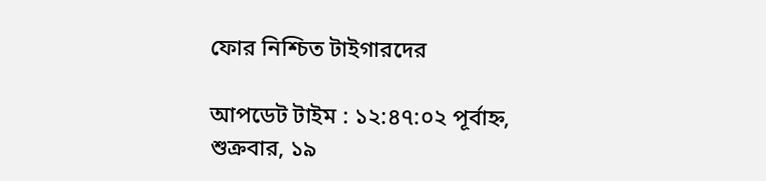ফোর নিশ্চিত টাইগারদের

আপডেট টাইম : ১২:৪৭:০২ পূর্বাহ্ন, শুক্রবার, ১৯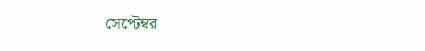সেপ্টেম্বর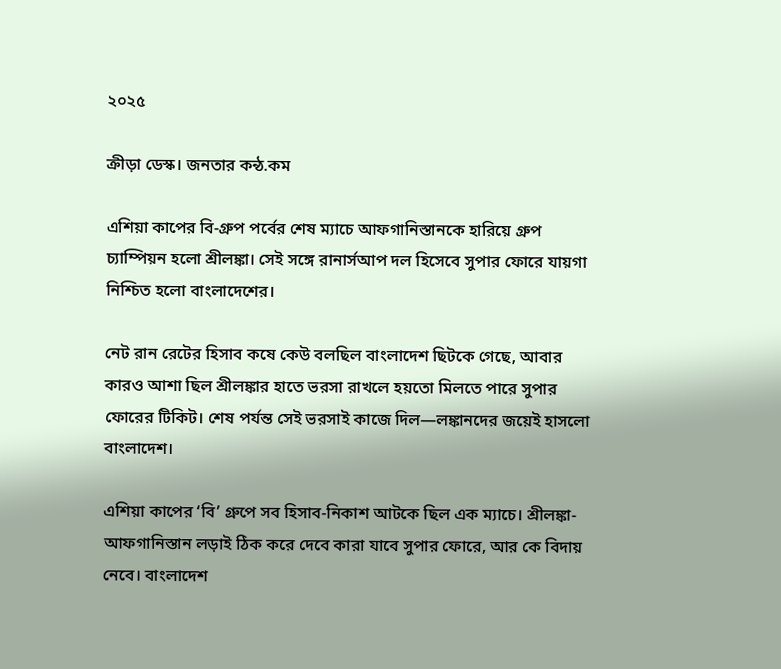২০২৫

ক্রীড়া ডেস্ক। জনতার কন্ঠ.কম

এশিয়া কাপের বি-গ্রুপ পর্বের শেষ ম্যাচে আফগানিস্তানকে হারিয়ে গ্রুপ চ্যাম্পিয়ন হলো শ্রীলঙ্কা। সেই সঙ্গে রানার্সআপ দল হিসেবে সুপার ফোরে যায়গা নিশ্চিত হলো বাংলাদেশের।

নেট রান রেটের হিসাব কষে কেউ বলছিল বাংলাদেশ ছিটকে গেছে, আবার কারও আশা ছিল শ্রীলঙ্কার হাতে ভরসা রাখলে হয়তো মিলতে পারে সুপার ফোরের টিকিট। শেষ পর্যন্ত সেই ভরসাই কাজে দিল—লঙ্কানদের জয়েই হাসলো বাংলাদেশ।

এশিয়া কাপের ‘বি’ গ্রুপে সব হিসাব-নিকাশ আটকে ছিল এক ম্যাচে। শ্রীলঙ্কা-আফগানিস্তান লড়াই ঠিক করে দেবে কারা যাবে সুপার ফোরে, আর কে বিদায় নেবে। বাংলাদেশ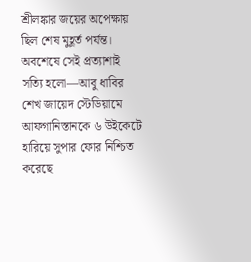শ্রীলঙ্কার জয়ের অপেক্ষায় ছিল শেষ মুহূর্ত পর্যন্ত। অবশেষে সেই প্রত্যাশাই সত্যি হলো—আবু ধাবির শেখ জায়েদ স্টেডিয়ামে আফগানিস্তানকে ৬ উইকেটে হারিয়ে সুপার ফোর নিশ্চিত করেছে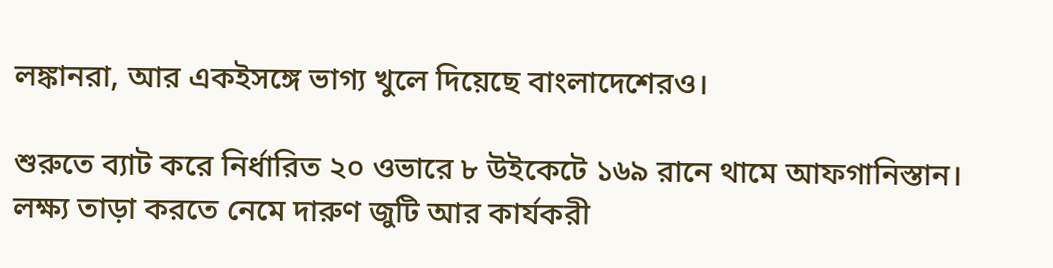লঙ্কানরা, আর একইসঙ্গে ভাগ্য খুলে দিয়েছে বাংলাদেশেরও।

শুরুতে ব্যাট করে নির্ধারিত ২০ ওভারে ৮ উইকেটে ১৬৯ রানে থামে আফগানিস্তান। লক্ষ্য তাড়া করতে নেমে দারুণ জুটি আর কার্যকরী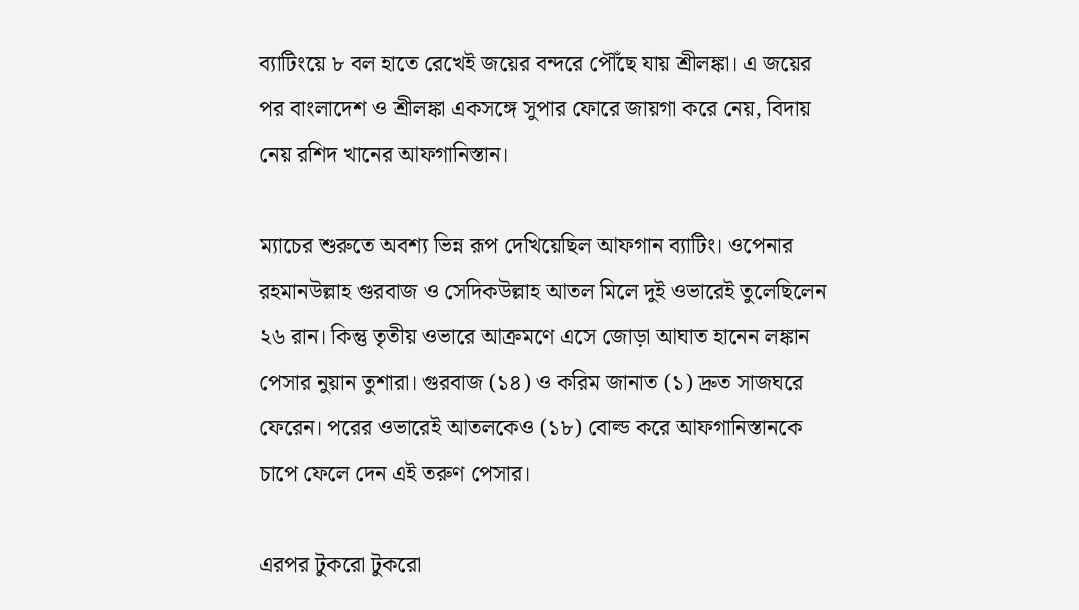ব্যাটিংয়ে ৮ বল হাতে রেখেই জয়ের বন্দরে পৌঁছে যায় শ্রীলঙ্কা। এ জয়ের পর বাংলাদেশ ও শ্রীলঙ্কা একসঙ্গে সুপার ফোরে জায়গা করে নেয়, বিদায় নেয় রশিদ খানের আফগানিস্তান।

ম্যাচের শুরুতে অবশ্য ভিন্ন রূপ দেখিয়েছিল আফগান ব্যাটিং। ওপেনার রহমানউল্লাহ গুরবাজ ও সেদিকউল্লাহ আতল মিলে দুই ওভারেই তুলেছিলেন ২৬ রান। কিন্তু তৃতীয় ওভারে আক্রমণে এসে জোড়া আঘাত হানেন লঙ্কান পেসার নুয়ান তুশারা। গুরবাজ (১৪) ও করিম জানাত (১) দ্রুত সাজঘরে ফেরেন। পরের ওভারেই আতলকেও (১৮) বোল্ড করে আফগানিস্তানকে চাপে ফেলে দেন এই তরুণ পেসার।

এরপর টুকরো টুকরো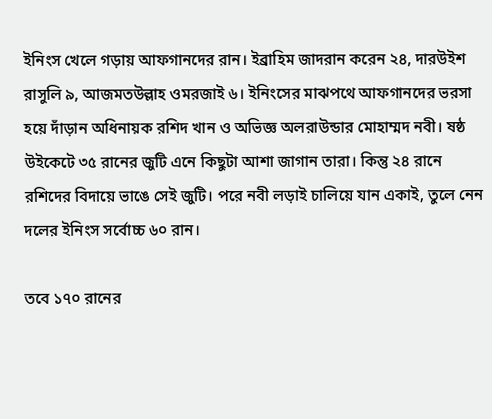ইনিংস খেলে গড়ায় আফগানদের রান। ইব্রাহিম জাদরান করেন ২৪, দারউইশ রাসুলি ৯, আজমতউল্লাহ ওমরজাই ৬। ইনিংসের মাঝপথে আফগানদের ভরসা হয়ে দাঁড়ান অধিনায়ক রশিদ খান ও অভিজ্ঞ অলরাউন্ডার মোহাম্মদ নবী। ষষ্ঠ উইকেটে ৩৫ রানের জুটি এনে কিছুটা আশা জাগান তারা। কিন্তু ২৪ রানে রশিদের বিদায়ে ভাঙে সেই জুটি। পরে নবী লড়াই চালিয়ে যান একাই, তুলে নেন দলের ইনিংস সর্বোচ্চ ৬০ রান।

তবে ১৭০ রানের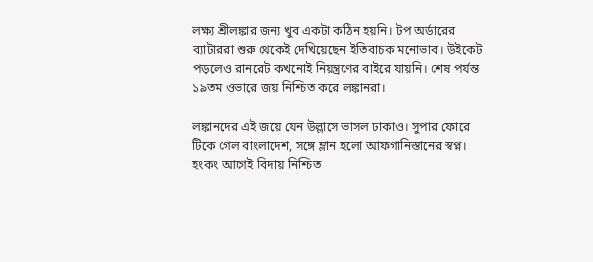লক্ষ্য শ্রীলঙ্কার জন্য খুব একটা কঠিন হয়নি। টপ অর্ডারের ব্যাটাররা শুরু থেকেই দেখিয়েছেন ইতিবাচক মনোভাব। উইকেট পড়লেও রানরেট কখনোই নিয়ন্ত্রণের বাইরে যায়নি। শেষ পর্যন্ত ১৯তম ওভারে জয় নিশ্চিত করে লঙ্কানরা।

লঙ্কানদের এই জয়ে যেন উল্লাসে ভাসল ঢাকাও। সুপার ফোরে টিকে গেল বাংলাদেশ, সঙ্গে ম্লান হলো আফগানিস্তানের স্বপ্ন। হংকং আগেই বিদায় নিশ্চিত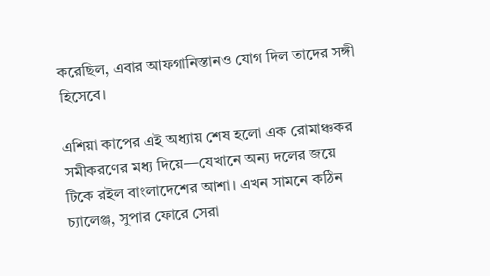করেছিল, এবার আফগানিস্তানও যোগ দিল তাদের সঙ্গী হিসেবে।

এশিয়া কাপের এই অধ্যায় শেষ হলো এক রোমাঞ্চকর সমীকরণের মধ্য দিয়ে—যেখানে অন্য দলের জয়ে টিকে রইল বাংলাদেশের আশা। এখন সামনে কঠিন চ্যালেঞ্জ, সুপার ফোরে সেরা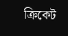ক্রিকেট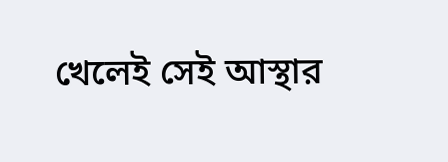খেলেই সেই আস্থার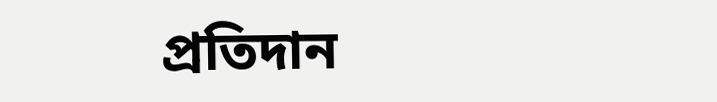প্রতিদান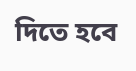দিতে হবে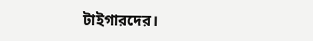টাইগারদের।